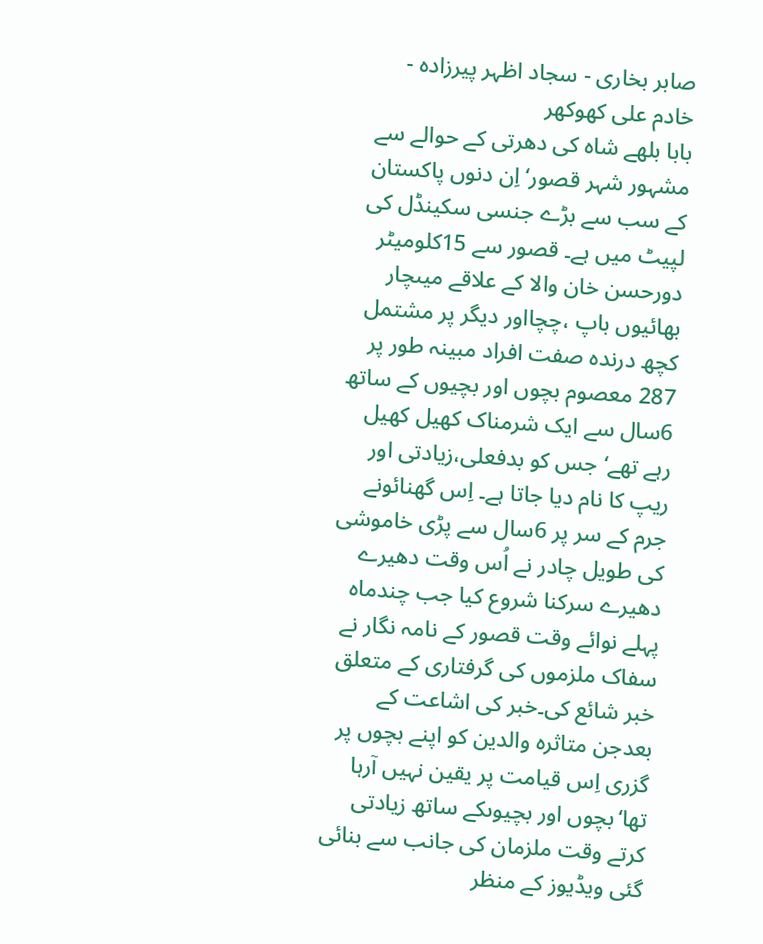صابر بخاری - سجاد اظہر پیرزادہ - خادم علی کھوکھر
بابا بلھے شاہ کی دھرتی کے حوالے سے مشہور شہر قصور‘ اِن دنوں پاکستان کے سب سے بڑے جنسی سکینڈل کی لپیٹ میں ہے۔ قصور سے 15کلومیٹر دورحسن خان والا کے علاقے میںچار بھائیوں باپ ،چچااور دیگر پر مشتمل کچھ درندہ صفت افراد مبینہ طور پر 287 معصوم بچوں اور بچیوں کے ساتھ 6سال سے ایک شرمناک کھیل کھیل رہے تھے‘جس کو بدفعلی،زیادتی اور ریپ کا نام دیا جاتا ہے۔ اِس گھنائونے جرم کے سر پر 6سال سے پڑی خاموشی کی طویل چادر نے اُس وقت دھیرے دھیرے سرکنا شروع کیا جب چندماہ پہلے نوائے وقت قصور کے نامہ نگار نے سفاک ملزموں کی گرفتاری کے متعلق خبر شائع کی۔خبر کی اشاعت کے بعدجن متاثرہ والدین کو اپنے بچوں پر گزری اِس قیامت پر یقین نہیں آرہا تھا‘بچوں اور بچیوںکے ساتھ زیادتی کرتے وقت ملزمان کی جانب سے بنائی گئی ویڈیوز کے منظر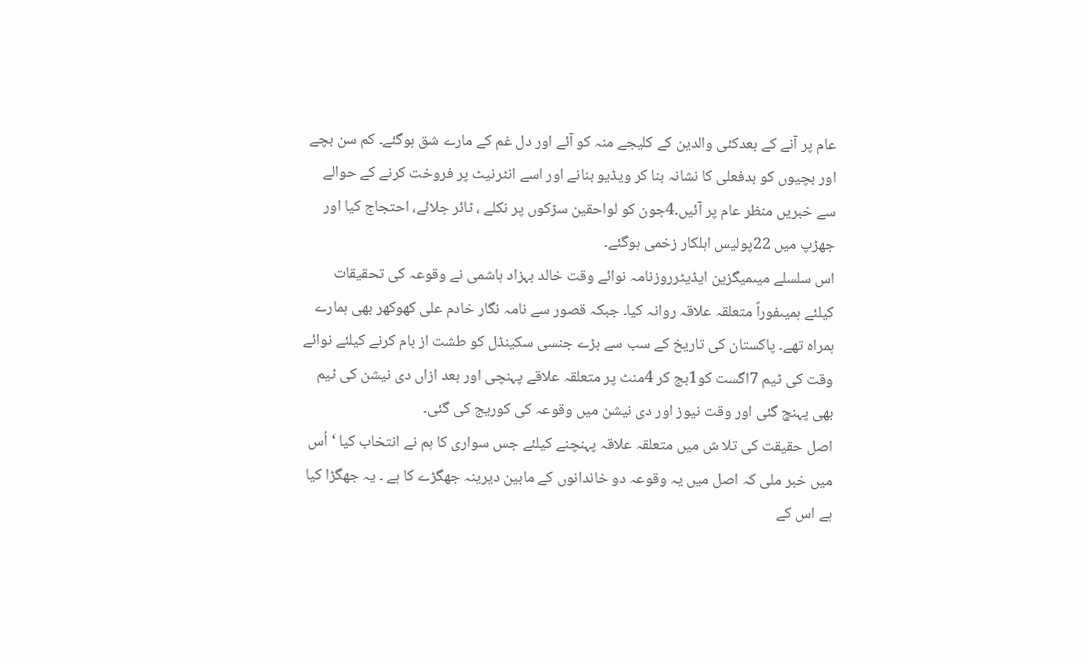عام پر آنے کے بعدکئی والدین کے کلیجے منہ کو آئے اور دل غم کے مارے شق ہوگئے۔ کم سن بچے اور بچیوں کو بدفعلی کا نشانہ بنا کر ویڈیو بنانے اور اسے انٹرنیٹ پر فروخت کرنے کے حوالے سے خبریں منظر عام پر آئیں۔4جون کو لواحقین سڑکوں پر نکلے ، ٹائر جلائے، احتجاج کیا اور جھڑپ میں 22پولیس اہلکار زخمی ہوگئے۔
اس سلسلے میںمیگزین ایڈیٹرروزنامہ نوائے وقت خالد بہزاد ہاشمی نے وقوعہ کی تحقیقات کیلئے ہمیںفوراً متعلقہ علاقہ روانہ کیا۔ جبکہ قصور سے نامہ نگار خادم علی کھوکھر بھی ہمارے ہمراہ تھے۔ پاکستان کی تاریخ کے سب سے بڑے جنسی سکینڈل کو طشت از بام کرنے کیلئے نوائے وقت کی ٹیم 7اگست کو1بج کر 4منٹ پر متعلقہ علاقے پہنچی اور بعد ازاں دی نیشن کی ٹیم بھی پہنچ گئی اور وقت نیوز اور دی نیشن میں وقوعہ کی کوریج کی گئی۔
اصل حقیقت کی تلا ش میں متعلقہ علاقہ پہنچنے کیلئے جس سواری کا ہم نے انتخاب کیا ‘ اُس میں خبر ملی کہ اصل میں یہ وقوعہ دو خاندانوں کے مابین دیرینہ جھگڑے کا ہے ۔ یہ جھگڑا کیا ہے اس کے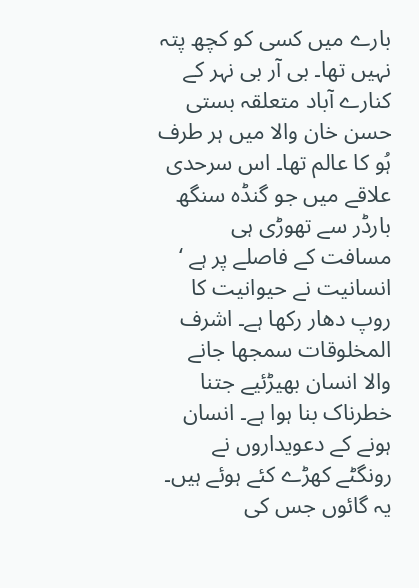بارے میں کسی کو کچھ پتہ نہیں تھا۔ بی آر بی نہر کے کنارے آباد متعلقہ بستی حسن خان والا میں ہر طرف ہُو کا عالم تھا۔ اس سرحدی علاقے میں جو گنڈہ سنگھ بارڈر سے تھوڑی ہی مسافت کے فاصلے پر ہے ‘ انسانیت نے حیوانیت کا روپ دھار رکھا ہے۔ اشرف المخلوقات سمجھا جانے والا انسان بھیڑئیے جتنا خطرناک بنا ہوا ہے۔ انسان ہونے کے دعویداروں نے رونگٹے کھڑے کئے ہوئے ہیں۔ یہ گائوں جس کی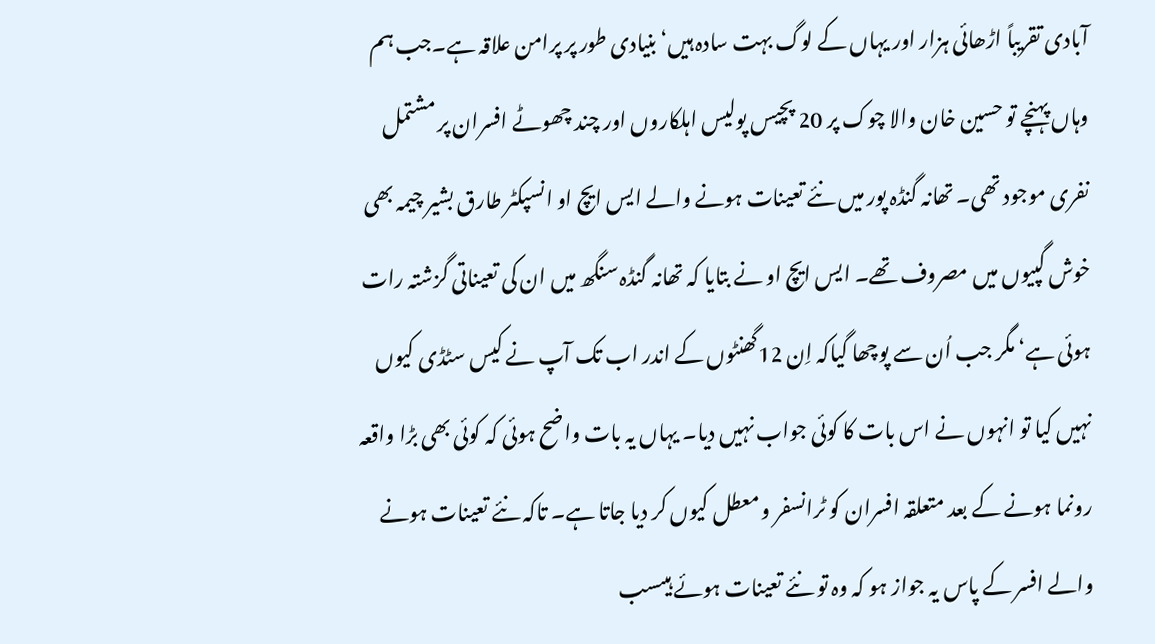آبادی تقریباً اڑھائی ہزار اور یہاں کے لوگ بہت سادہ ہیں‘ بنیادی طور پر پرامن علاقہ ہے۔جب ہم وہاں پہنچے تو حسین خان والا چوک پر 20 پچیس پولیس اہلکاروں اور چند چھوٹے افسران پر مشتمل نفری موجود تھی۔ تھانہ گنڈہ پور میں نئے تعینات ہونے والے ایس ایچ او انسپکٹر طارق بشیر چیمہ بھی خوش گپیوں میں مصروف تھے۔ ایس ایچ او نے بتایا کہ تھانہ گنڈہ سنگھ میں ان کی تعیناتی گزشتہ رات ہوئی ہے‘ مگر جب اُن سے پوچھا گیاکہ اِن 12گھنٹوں کے اندر اب تک آپ نے کیس سٹڈی کیوں نہیں کیا تو انہوں نے اس بات کا کوئی جواب نہیں دیا۔ یہاں یہ بات واضح ہوئی کہ کوئی بھی بڑا واقعہ رونما ہونے کے بعد متعلقہ افسران کو ٹرانسفر و معطل کیوں کر دیا جاتا ہے۔ تاکہ نئے تعینات ہونے والے افسر کے پاس یہ جواز ہو کہ وہ تو نئے تعینات ہوئے ہیںسب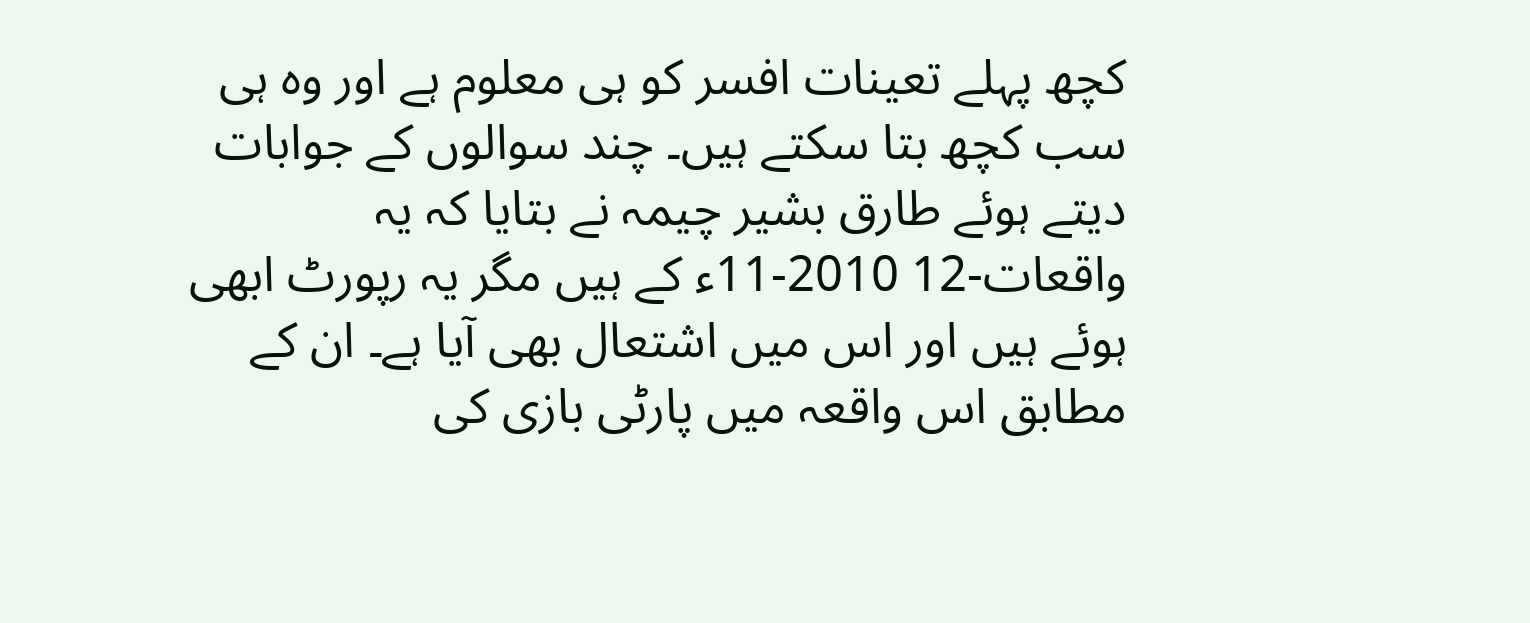کچھ پہلے تعینات افسر کو ہی معلوم ہے اور وہ ہی سب کچھ بتا سکتے ہیں۔ چند سوالوں کے جوابات دیتے ہوئے طارق بشیر چیمہ نے بتایا کہ یہ واقعات-12 2010-11ء کے ہیں مگر یہ رپورٹ ابھی ہوئے ہیں اور اس میں اشتعال بھی آیا ہے۔ ان کے مطابق اس واقعہ میں پارٹی بازی کی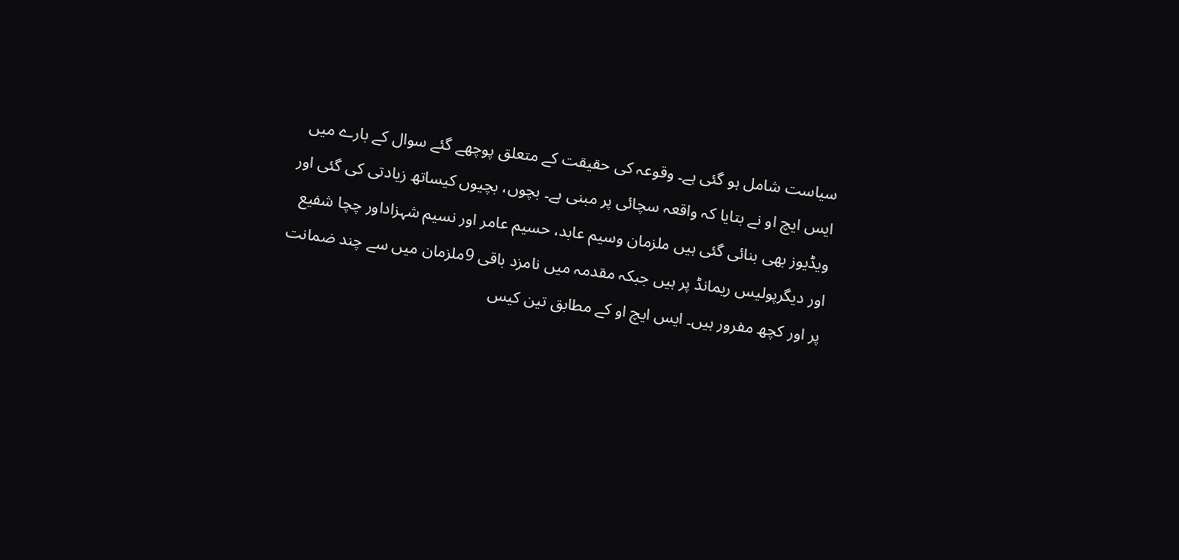سیاست شامل ہو گئی ہے۔ وقوعہ کی حقیقت کے متعلق پوچھے گئے سوال کے بارے میں ایس ایچ او نے بتایا کہ واقعہ سچائی پر مبنی ہے۔ بچوں، بچیوں کیساتھ زیادتی کی گئی اور ویڈیوز بھی بنائی گئی ہیں ملزمان وسیم عابد، حسیم عامر اور نسیم شہزاداور چچا شفیع اور دیگرپولیس ریمانڈ پر ہیں جبکہ مقدمہ میں نامزد باقی 9ملزمان میں سے چند ضمانت پر اور کچھ مفرور ہیں۔ ایس ایچ او کے مطابق تین کیس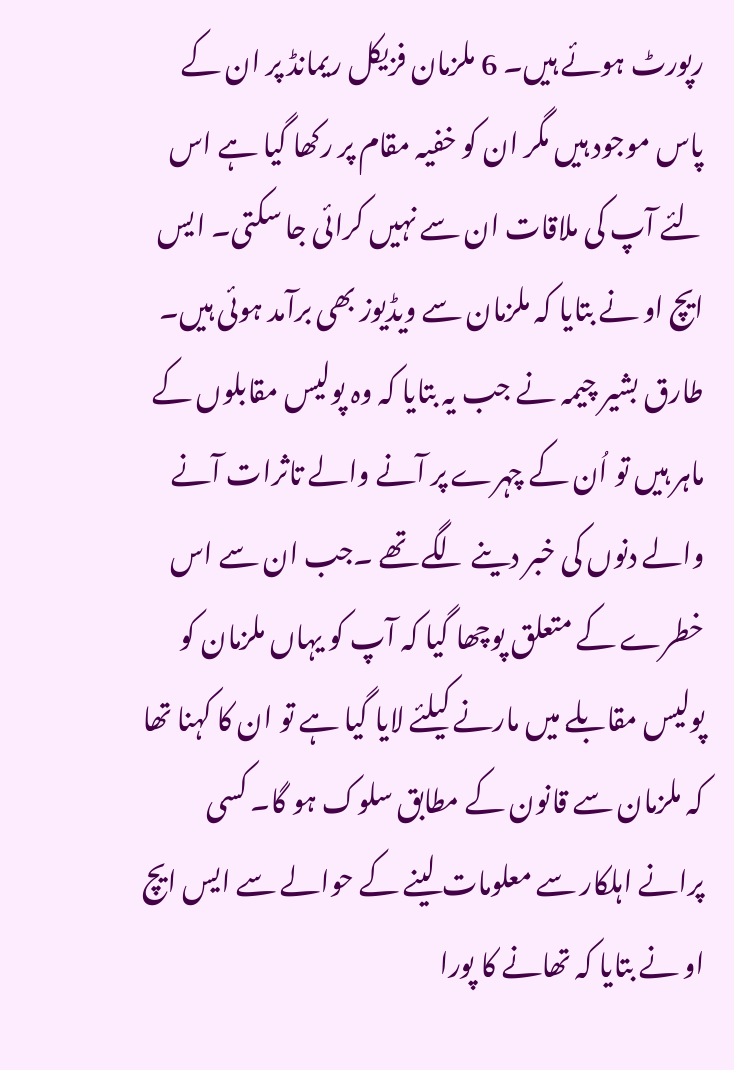رپورٹ ہوئے ہیں۔ 6 ملزمان فزیکل ریمانڈ پر ان کے پاس موجود ہیں مگر ان کو خفیہ مقام پر رکھا گیا ہے اس لئے آپ کی ملاقات ان سے نہیں کرائی جا سکتی۔ ایس ایچ او نے بتایا کہ ملزمان سے ویڈیوز بھی برآمد ہوئی ہیں۔ طارق بشیر چیمہ نے جب یہ بتایا کہ وہ پولیس مقابلوں کے ماہر ہیں تو اُن کے چہرے پر آنے والے تاثرات آنے والے دنوں کی خبر دینے لگے تھے ۔جب ان سے اس خطرے کے متعلق پوچھا گیا کہ آپ کو یہاں ملزمان کو پولیس مقابلے میں مارنے کیلئے لایا گیا ہے تو ان کا کہنا تھا کہ ملزمان سے قانون کے مطابق سلوک ہو گا۔ کسی پرانے اہلکار سے معلومات لینے کے حوالے سے ایس ایچ او نے بتایا کہ تھانے کا پورا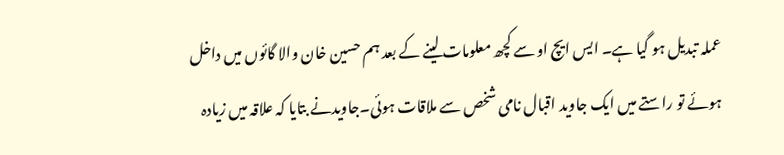عملہ تبدیل ہو گیا ہے۔ ایس ایچ او سے کچھ معلومات لینے کے بعد ہم حسین خان والا گائوں میں داخل ہوئے تو راستے میں ایک جاوید اقبال نامی شخص سے ملاقات ہوئی۔جاویدنے بتایا کہ علاقہ میں زیادہ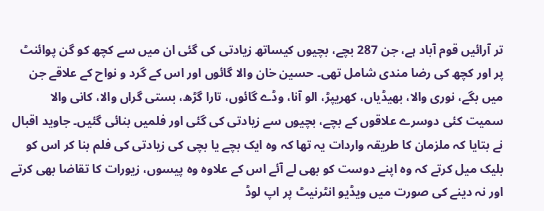تر آرائیں قوم آباد ہے، جن 287 بچے، بچیوں کیساتھ زیادتی کی گئی ان میں سے کچھ کو گن پوائنٹ پر اور کچھ کی رضا مندی شامل تھی۔ حسین خان والا گائوں اور اس کے گرد و نواح کے علاقے جن میں بگے، نوری والا، بھیڈیاں، کھریپڑ، الو آنا، وڈے گائوں، تارا گڑھ، بستی گراں والا، کانی والا سمیت کئی دوسرے علاقوں کے بچے، بچیوں سے زیادتی کی گئی اور فلمیں بنائی گئیں۔ جاوید اقبال نے بتایا کہ ملزمان کا طریقہ واردات یہ تھا کہ وہ ایک بچے یا بچی کی زیادتی کی فلم بنا کر اس کو بلیک میل کرتے کہ وہ اپنے دوست کو بھی لے آئے اس کے علاوہ وہ پیسوں، زیورات کا تقاضا بھی کرتے اور نہ دینے کی صورت میں ویڈیو انٹرنیٹ پر اپ لوڈ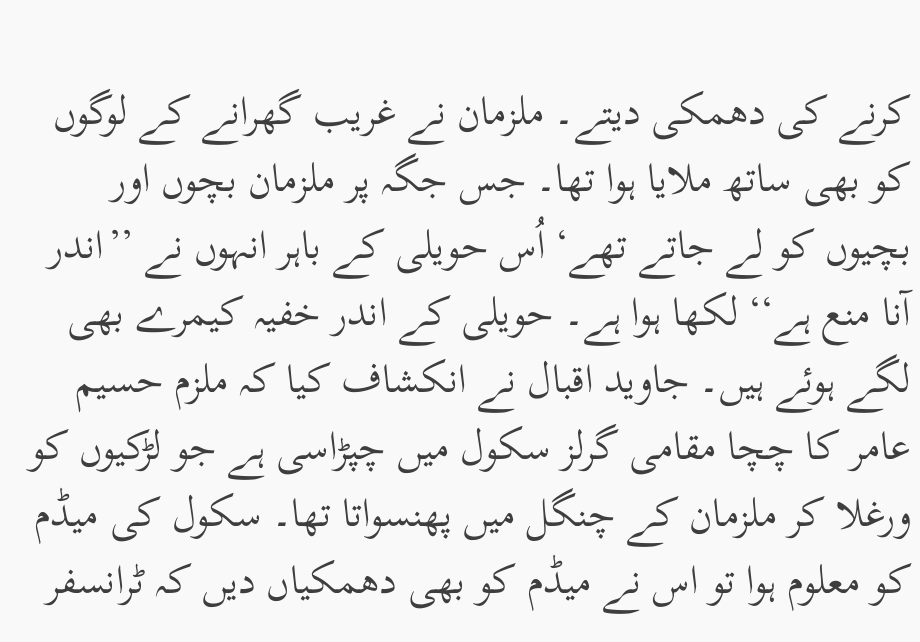کرنے کی دھمکی دیتے۔ ملزمان نے غریب گھرانے کے لوگوں کو بھی ساتھ ملایا ہوا تھا۔ جس جگہ پر ملزمان بچوں اور بچیوں کو لے جاتے تھے‘ اُس حویلی کے باہر انہوں نے ’’اندر آنا منع ہے‘‘ لکھا ہوا ہے۔ حویلی کے اندر خفیہ کیمرے بھی لگے ہوئے ہیں۔ جاوید اقبال نے انکشاف کیا کہ ملزم حسیم عامر کا چچا مقامی گرلز سکول میں چپڑاسی ہے جو لڑکیوں کو ورغلا کر ملزمان کے چنگل میں پھنسواتا تھا۔ سکول کی میڈم کو معلوم ہوا تو اس نے میڈم کو بھی دھمکیاں دیں کہ ٹرانسفر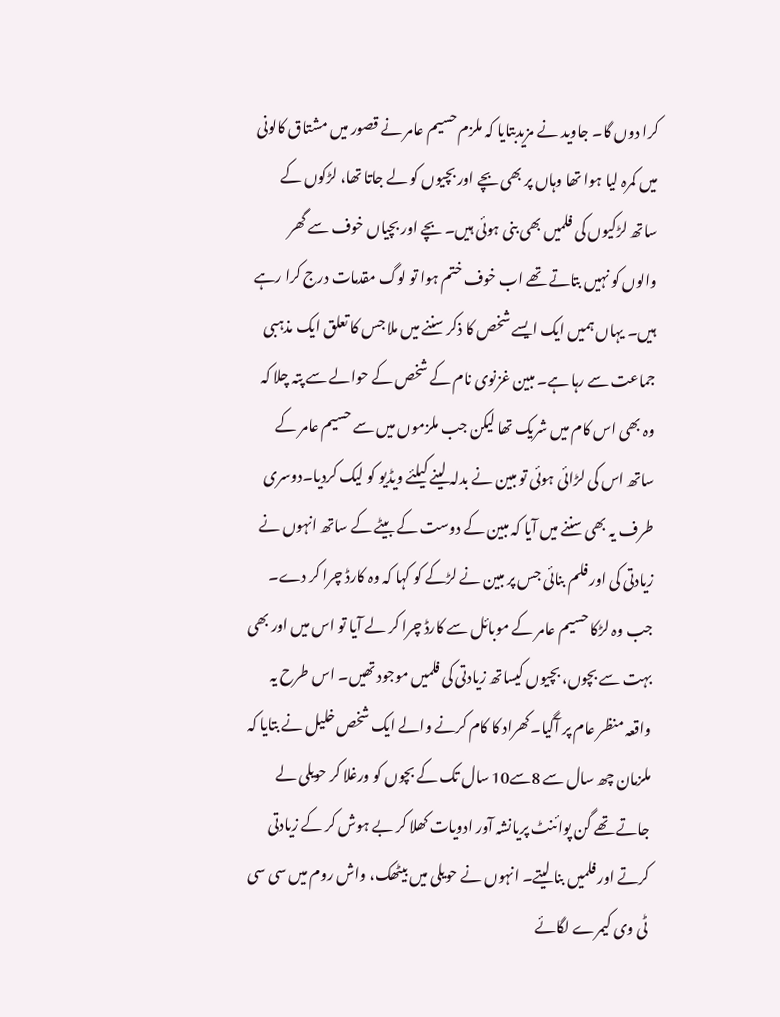کرا دوں گا۔ جاوید نے مزیدبتایا کہ ملزم حسیم عامر نے قصور میں مشتاق کالونی میں کمرہ لیا ہوا تھا وہاں پر بھی بچے اور بچیوں کو لے جاتا تھا، لڑکوں کے ساتھ لڑکیوں کی فلمیں بھی بنی ہوئی ہیں۔ بچے اور بچیاں خوف سے گھر والوں کو نہیں بتاتے تھے اب خوف ختم ہوا تو لوگ مقدمات درج کرا رہے ہیں۔ یہاں ہمیں ایک ایسے شخص کا ذکر سننے میں ملا جس کا تعلق ایک مذہبی جماعت سے رہا ہے۔ مبین غزنوی نام کے شخص کے حوالے سے پتہ چلا کہ وہ بھی اس کام میں شریک تھا لیکن جب ملزموں میں سے حسیم عامر کے ساتھ اس کی لڑائی ہوئی تو مبین نے بدلہ لینے کیلئے ویڈیو کو لیک کردیا۔دوسری طرف یہ بھی سننے میں آیا کہ مبین کے دوست کے بیٹے کے ساتھ انہوں نے زیادتی کی اور فلم بنائی جس پر مبین نے لڑکے کو کہا کہ وہ کارڈ چرا کر دے۔ جب وہ لڑکا حسیم عامر کے موبائل سے کارڈ چرا کر لے آیا تو اس میں اور بھی بہت سے بچوں، بچیوں کیساتھ زیادتی کی فلمیں موجود تھیں۔ اس طرح یہ واقعہ منظر عام پر آگیا۔کھراد کا کام کرنے والے ایک شخص خلیل نے بتایا کہ ملزمان چھ سال سے 8سے10 سال تک کے بچوں کو ورغلا کر حویلی لے جاتے تھے گن پوائنٹ پریانشہ آور ادویات کھلا کر بے ہوش کر کے زیادتی کرتے اور فلمیں بنا لیتے۔ انہوں نے حویلی میں بیٹھک، واش روم میں سی سی ٹی وی کیمرے لگائے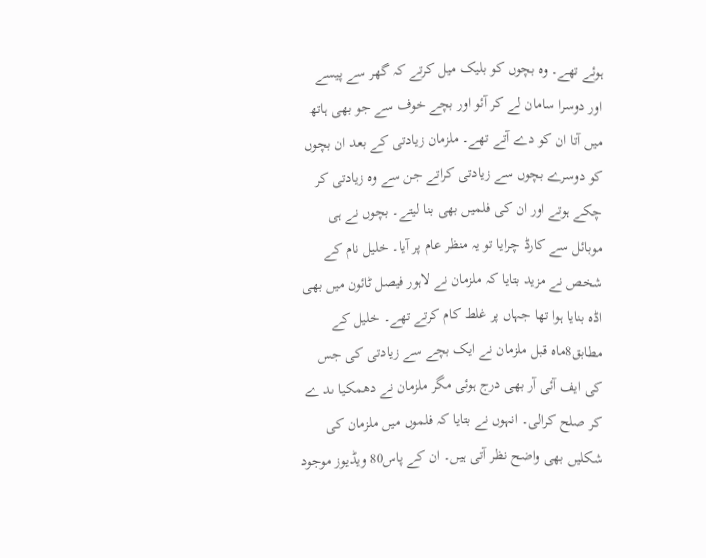ہوئے تھے۔ وہ بچوں کو بلیک میل کرتے کہ گھر سے پیسے اور دوسرا سامان لے کر آئو اور بچے خوف سے جو بھی ہاتھ میں آتا ان کو دے آتے تھے۔ ملزمان زیادتی کے بعد ان بچوں کو دوسرے بچوں سے زیادتی کراتے جن سے وہ زیادتی کر چکے ہوتے اور ان کی فلمیں بھی بنا لیتے۔ بچوں نے ہی موبائل سے کارڈ چرایا تو یہ منظر عام پر آیا۔ خلیل نام کے شخص نے مزید بتایا کہ ملزمان نے لاہور فیصل ٹائون میں بھی اڈہ بنایا ہوا تھا جہاں پر غلط کام کرتے تھے۔ خلیل کے مطابق8ماہ قبل ملزمان نے ایک بچے سے زیادتی کی جس کی ایف آئی آر بھی درج ہوئی مگر ملزمان نے دھمکیا ںد ے کر صلح کرالی۔ انہوں نے بتایا کہ فلموں میں ملزمان کی شکلیں بھی واضح نظر آتی ہیں۔ ان کے پاس80 ویڈیوز موجود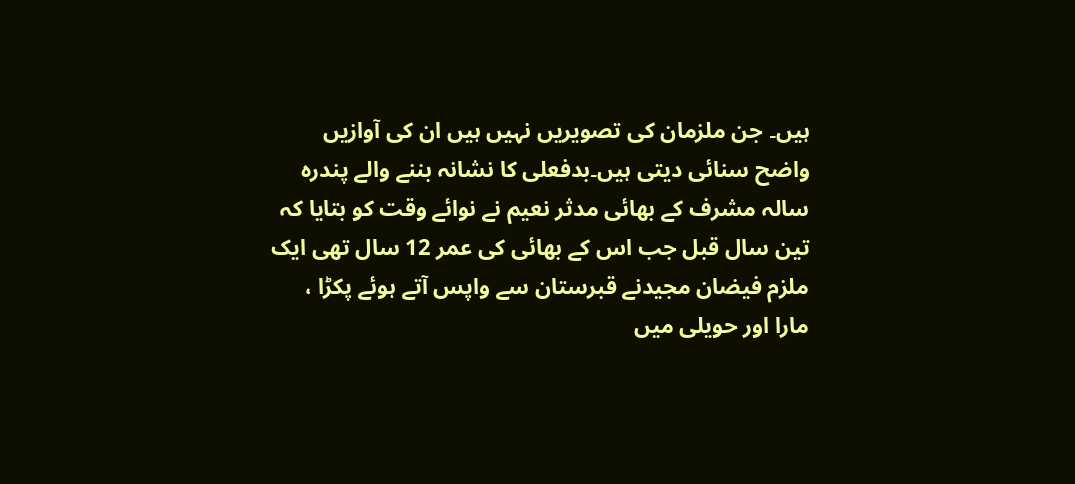ہیں۔ جن ملزمان کی تصویریں نہیں ہیں ان کی آوازیں واضح سنائی دیتی ہیں۔بدفعلی کا نشانہ بننے والے پندرہ سالہ مشرف کے بھائی مدثر نعیم نے نوائے وقت کو بتایا کہ تین سال قبل جب اس کے بھائی کی عمر 12 سال تھی ایک ملزم فیضان مجیدنے قبرستان سے واپس آتے ہوئے پکڑا ، مارا اور حویلی میں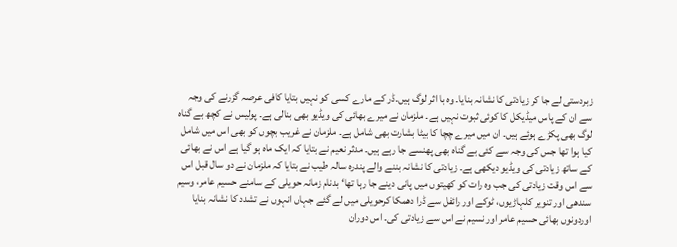زبردستی لے جا کر زیادتی کا نشانہ بنایا۔ وہ با اثر لوگ ہیں۔ڈر کے مارے کسی کو نہیں بتایا کافی عرصہ گزرنے کی وجہ سے ان کے پاس میڈیکل کا کوئی ثبوت نہیں ہے۔ ملزمان نے میرے بھائی کی ویڈیو بھی بنالی ہے۔ پولیس نے کچھ بے گناہ لوگ بھی پکڑے ہوئے ہیں۔ ان میں میرے چچا کا بیٹا بشارت بھی شامل ہے۔ ملزمان نے غریب بچوں کو بھی اس میں شامل کیا ہوا تھا جس کی وجہ سے کئی بے گناہ بھی پھنسے جا رہے ہیں۔ مدثر نعیم نے بتایا کہ ایک ماہ ہو گیا ہے اس نے بھائی کے ساتھ زیادتی کی ویڈیو دیکھی ہے۔ زیادتی کا نشانہ بننے والے پندرہ سالہ طیب نے بتایا کہ ملزمان نے دو سال قبل اس سے اس وقت زیادتی کی جب وہ رات کو کھیتوں میں پانی دینے جا رہا تھا‘ بدنام زمانہ حویلی کے سامنے حسیم عامر، وسیم سندھی اور تنویر کلہاڑیوں، ٹوکے اور رائفل سے ڈرا دھمکا کرحویلی میں لے گئے جہاں انہوں نے تشدد کا نشانہ بنایا اوردونوں بھائی حسیم عامر اور نسیم نے اس سے زیادتی کی۔ اس دوران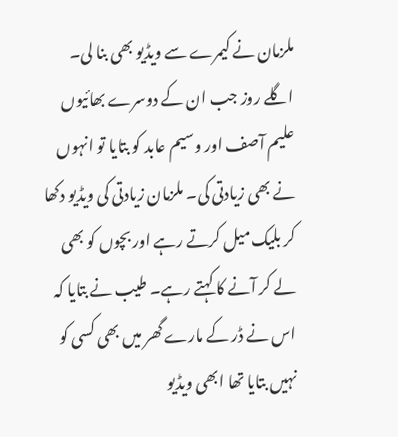ملزمان نے کیمرے سے ویڈیو بھی بنا لی۔ اگلے روز جب ان کے دوسرے بھائیوں علیم آصف اور وسیم عابد کو بتایا تو انہوں نے بھی زیادتی کی۔ ملزمان زیادتی کی ویڈیو دکھا کر بلیک میل کرتے رہے اور بچوں کو بھی لے کر آنے کا کہتے رہے۔ طیب نے بتایا کہ اس نے ڈر کے مارے گھر میں بھی کسی کو نہیں بتایا تھا ابھی ویڈیو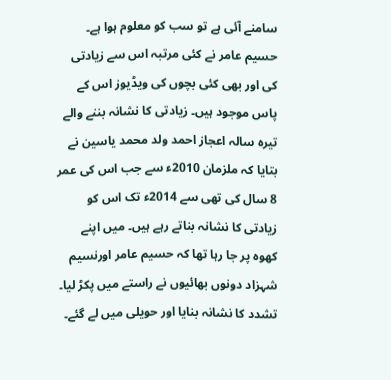سامنے آئی ہے تو سب کو معلوم ہوا ہے۔ حسیم عامر نے کئی مرتبہ اس سے زیادتی کی اور بھی کئی بچوں کی ویڈیوز اس کے پاس موجود ہیں۔ زیادتی کا نشانہ بننے والے تیرہ سالہ اعجاز احمد ولد محمد یاسین نے بتایا کہ ملزمان 2010ء سے جب اس کی عمر 8 سال کی تھی سے 2014ء تک اس کو زیادتی کا نشانہ بناتے رہے ہیں۔ میں اپنے کھوہ پر جا رہا تھا کہ حسیم عامر اورنسیم شہزاد دونوں بھائیوں نے راستے میں پکڑ لیا۔ تشدد کا نشانہ بنایا اور حویلی میں لے گئے۔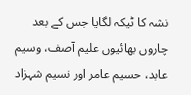نشہ کا ٹیکہ لگایا جس کے بعد چاروں بھائیوں علیم آصف، وسیم عابد، حسیم عامر اور نسیم شہزاد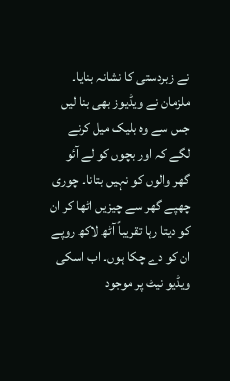نے زبردستی کا نشانہ بنایا۔ ملزمان نے ویڈیوز بھی بنا لیں جس سے وہ بلیک میل کرنے لگے کہ اور بچوں کو لے آئو گھر والوں کو نہیں بتانا۔ چوری چھپے گھر سے چیزیں اٹھا کر ان کو دیتا رہا تقریباً آٹھ لاکھ روپے ان کو دے چکا ہوں۔ اب اسکی ویڈیو نیٹ پر موجود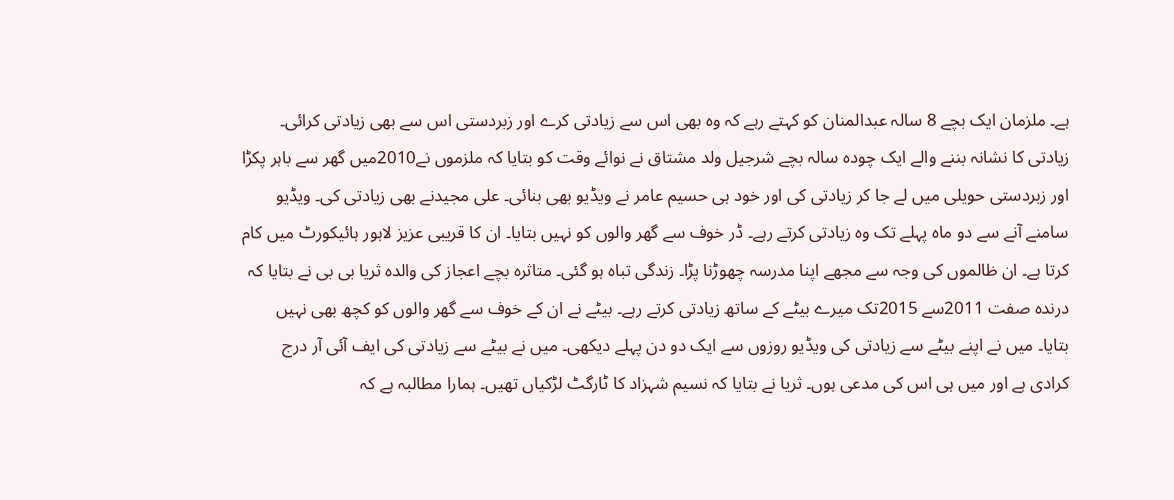ہے۔ ملزمان ایک بچے 8 سالہ عبدالمنان کو کہتے رہے کہ وہ بھی اس سے زیادتی کرے اور زبردستی اس سے بھی زیادتی کرائی۔
زیادتی کا نشانہ بننے والے ایک چودہ سالہ بچے شرجیل ولد مشتاق نے نوائے وقت کو بتایا کہ ملزموں نے2010میں گھر سے باہر پکڑا اور زبردستی حویلی میں لے جا کر زیادتی کی اور خود ہی حسیم عامر نے ویڈیو بھی بنائی۔ علی مجیدنے بھی زیادتی کی۔ ویڈیو سامنے آنے سے دو ماہ پہلے تک وہ زیادتی کرتے رہے۔ ڈر خوف سے گھر والوں کو نہیں بتایا۔ ان کا قریبی عزیز لاہور ہائیکورٹ میں کام کرتا ہے۔ ان ظالموں کی وجہ سے مجھے اپنا مدرسہ چھوڑنا پڑا۔ زندگی تباہ ہو گئی۔ متاثرہ بچے اعجاز کی والدہ ثریا بی بی نے بتایا کہ درندہ صفت 2011سے 2015تک میرے بیٹے کے ساتھ زیادتی کرتے رہے۔ بیٹے نے ان کے خوف سے گھر والوں کو کچھ بھی نہیں بتایا۔ میں نے اپنے بیٹے سے زیادتی کی ویڈیو روزوں سے ایک دو دن پہلے دیکھی۔ میں نے بیٹے سے زیادتی کی ایف آئی آر درج کرادی ہے اور میں ہی اس کی مدعی ہوں۔ ثریا نے بتایا کہ نسیم شہزاد کا ٹارگٹ لڑکیاں تھیں۔ ہمارا مطالبہ ہے کہ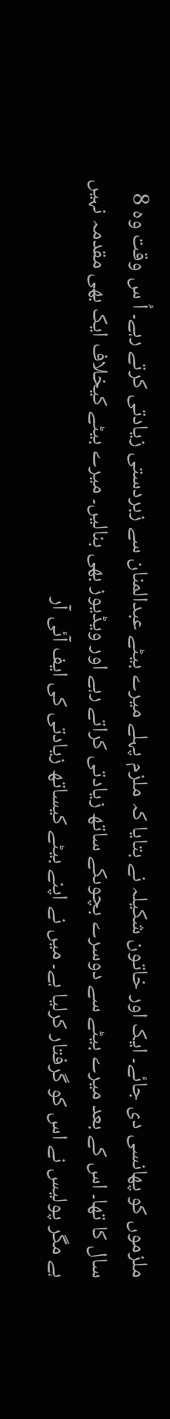ملزموں کو پھانسی دی جائے۔ ایک اور خاتون شکیلہ نے بتایا کہ ملزم پہلے میرے بیٹے عبدالمنان سے زبردستی زیادتی کرتے رہے۔ اُ س وقت وہ 8 سال کا تھا۔ اس کے بعد میرے بیٹے سے دوسرے بچوںکے ساتھ زیادتی کراتے رہے اور ویڈیوز بھی بنالیں۔ میرے بیٹے کیخلاف ایک بھی مقدمہ نہیں ہے مگر پولیس نے اس کو گرفتار کرلیا ہے۔ میں نے اپنے بیٹے کیساتھ زیادتی کی ایف آئی آر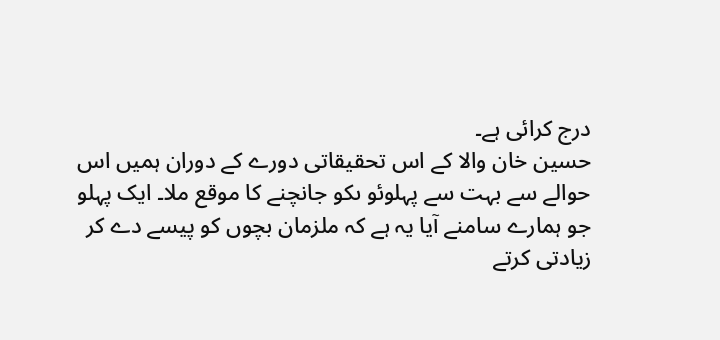درج کرائی ہے۔
حسین خان والا کے اس تحقیقاتی دورے کے دوران ہمیں اس حوالے سے بہت سے پہلوئو ںکو جانچنے کا موقع ملا۔ ایک پہلو جو ہمارے سامنے آیا یہ ہے کہ ملزمان بچوں کو پیسے دے کر زیادتی کرتے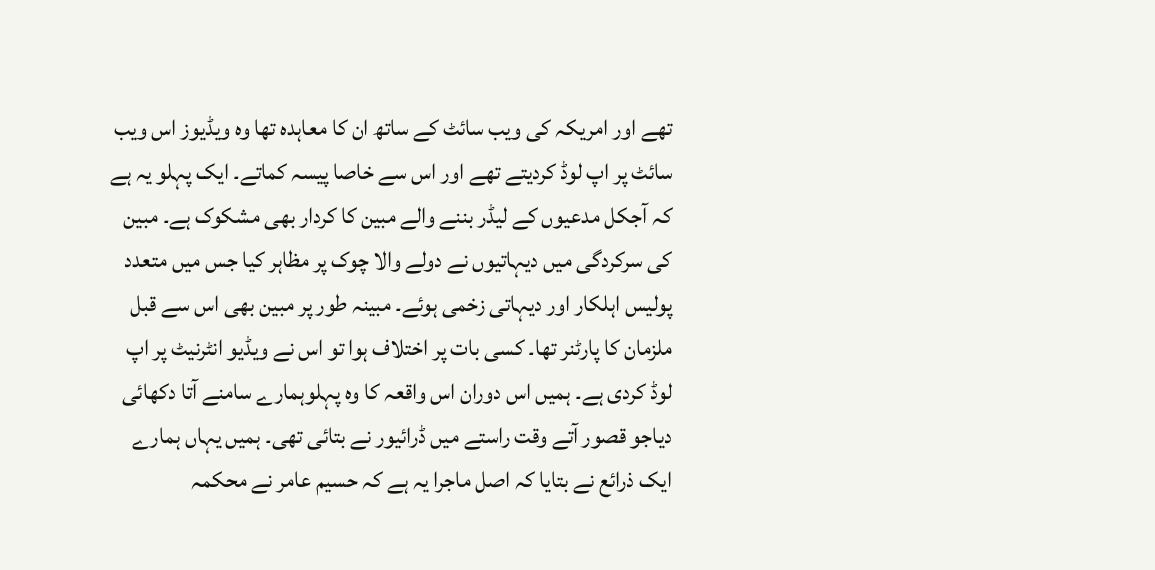تھے اور امریکہ کی ویب سائٹ کے ساتھ ان کا معاہدہ تھا وہ ویڈیوز اس ویب سائٹ پر اپ لوڈ کردیتے تھے اور اس سے خاصا پیسہ کماتے۔ ایک پہلو یہ ہے کہ آجکل مدعیوں کے لیڈر بننے والے مبین کا کردار بھی مشکوک ہے۔ مبین کی سرکردگی میں دیہاتیوں نے دولے والا چوک پر مظاہر کیا جس میں متعدد پولیس اہلکار اور دیہاتی زخمی ہوئے۔ مبینہ طور پر مبین بھی اس سے قبل ملزمان کا پارٹنر تھا۔ کسی بات پر اختلاف ہوا تو اس نے ویڈیو انٹرنیٹ پر اپ لوڈ کردی ہے۔ ہمیں اس دوران اس واقعہ کا وہ پہلوہمارے سامنے آتا دکھائی دیاجو قصور آتے وقت راستے میں ڈرائیور نے بتائی تھی۔ ہمیں یہاں ہمارے ایک ذرائع نے بتایا کہ اصل ماجرا یہ ہے کہ حسیم عامر نے محکمہ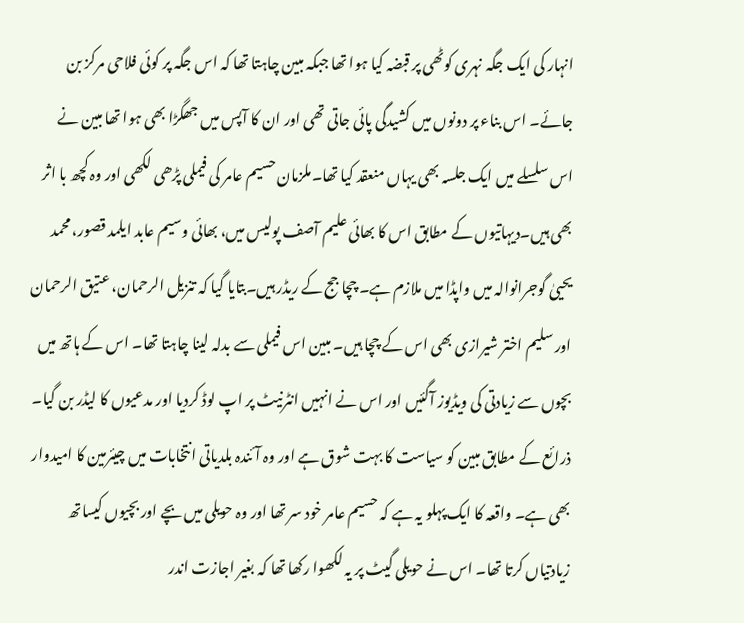انہار کی ایک جگہ نہری کوٹھی پر قبضہ کیا ہوا تھا جبکہ مبین چاہتا تھا کہ اس جگہ پر کوئی فلاحی مرکز بن جائے۔ اس بناء پر دونوں میں کشیدگی پائی جاتی تھی اور ان کا آپس میں جھگڑا بھی ہوا تھا مبین نے اس سلسلے میں ایک جلسہ بھی یہاں منعقد کیا تھا۔ملزمان حسیم عامر کی فیملی پڑھی لکھی اور وہ کچھ با اثر بھی ہیں۔دیہاتیوں کے مطابق اس کا بھائی علیم آصف پولیس میں، بھائی وسیم عابد ایلمد قصور، محمد یحییٰ گوجرانوالہ میں واپڈا میں ملازم ہے۔ چچا جج کے ریڈر ہیں۔بتایا گیا کہ تنزیل الرحمان، عتیق الرحمان اور سلیم اختر شیرازی بھی اس کے چچا ہیں۔ مبین اس فیملی سے بدلہ لینا چاہتا تھا۔ اس کے ہاتھ میں بچوں سے زیادتی کی ویڈیوز آگئیں اور اس نے انہیں انٹرنیٹ پر اپ لوڈ کردیا اور مدعیوں کا لیڈر بن گیا۔ ذرائع کے مطابق مبین کو سیاست کا بہت شوق ہے اور وہ آئندہ بلدیاتی انتخابات میں چیئرمین کا امیدوار بھی ہے۔ واقعہ کا ایک پہلو یہ ہے کہ حسیم عامر خود سر تھا اور وہ حویلی میں بچے اور بچیوں کیساتھ زیادتیاں کرتا تھا۔ اس نے حویلی گیٹ پر یہ لکھوا رکھا تھا کہ بغیر اجازت اندر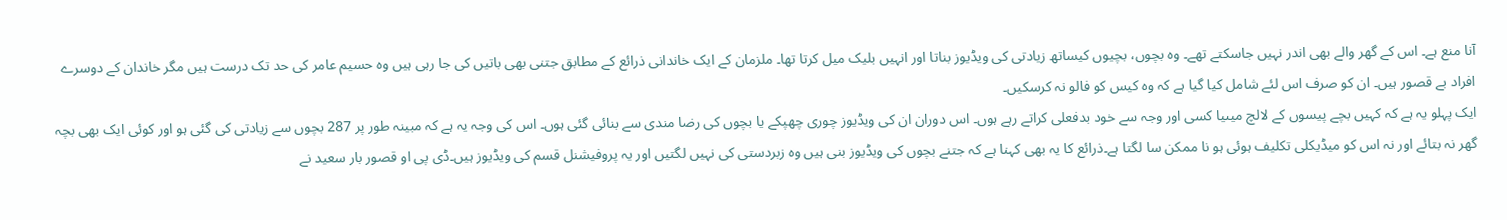آنا منع ہے۔ اس کے گھر والے بھی اندر نہیں جاسکتے تھے۔ وہ بچوں، بچیوں کیساتھ زیادتی کی ویڈیوز بناتا اور انہیں بلیک میل کرتا تھا۔ ملزمان کے ایک خاندانی ذرائع کے مطابق جتنی بھی باتیں کی جا رہی ہیں وہ حسیم عامر کی حد تک درست ہیں مگر خاندان کے دوسرے افراد بے قصور ہیں۔ ان کو صرف اس لئے شامل کیا گیا ہے کہ وہ کیس کو فالو نہ کرسکیں۔
ایک پہلو یہ ہے کہ کہیں بچے پیسوں کے لالچ میںیا کسی اور وجہ سے خود بدفعلی کراتے رہے ہوں۔ اس دوران ان کی ویڈیوز چوری چھپکے یا بچوں کی رضا مندی سے بنائی گئی ہوں۔ اس کی وجہ یہ ہے کہ مبینہ طور پر 287 بچوں سے زیادتی کی گئی ہو اور کوئی ایک بھی بچہ گھر نہ بتائے اور نہ اس کو میڈیکلی تکلیف ہوئی ہو نا ممکن سا لگتا ہے۔ذرائع کا یہ بھی کہنا ہے کہ جتنے بچوں کی ویڈیوز بنی ہیں وہ زبردستی کی نہیں لگتیں اور یہ پروفیشنل قسم کی ویڈیوز ہیں۔ڈی پی او قصور بار سعید نے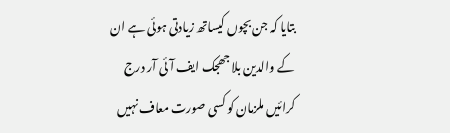بتایا کہ جن بچوں کیساتھ زیادتی ہوئی ہے ان کے والدین بلا جھجک ایف آئی آر درج کرائیں ملزمان کو کسی صورت معاف نہیں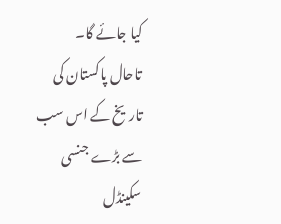کیا جائے گا۔
تاحال پاکستان کی تاریخ کے اس سب سے بڑے جنسی سکینڈل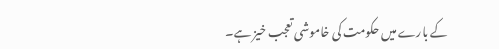کے بارے میں حکومت کی خاموشی تعجب خیز ہے۔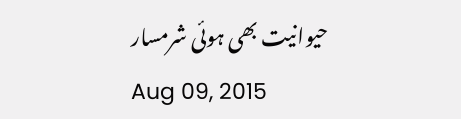حیوانیت بھی ہوئی شرمسار
Aug 09, 2015